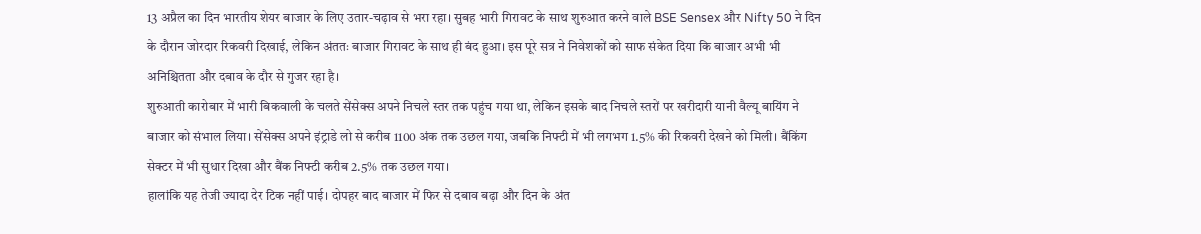13 अप्रैल का दिन भारतीय शेयर बाजार के लिए उतार-चढ़ाव से भरा रहा। सुबह भारी गिरावट के साथ शुरुआत करने वाले BSE Sensex और Nifty 50 ने दिन के दौरान जोरदार रिकवरी दिखाई, लेकिन अंततः बाजार गिरावट के साथ ही बंद हुआ। इस पूरे सत्र ने निवेशकों को साफ संकेत दिया कि बाजार अभी भी अनिश्चितता और दबाव के दौर से गुजर रहा है।
शुरुआती कारोबार में भारी बिकवाली के चलते सेंसेक्स अपने निचले स्तर तक पहुंच गया था, लेकिन इसके बाद निचले स्तरों पर खरीदारी यानी वैल्यू बायिंग ने बाजार को संभाल लिया। सेंसेक्स अपने इंट्राडे लो से करीब 1100 अंक तक उछल गया, जबकि निफ्टी में भी लगभग 1.5% की रिकवरी देखने को मिली। बैंकिंग सेक्टर में भी सुधार दिखा और बैंक निफ्टी करीब 2.5% तक उछल गया।
हालांकि यह तेजी ज्यादा देर टिक नहीं पाई। दोपहर बाद बाजार में फिर से दबाव बढ़ा और दिन के अंत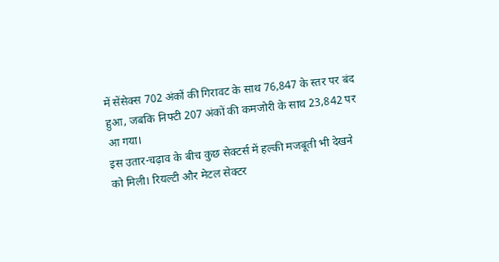में सेंसेक्स 702 अंकों की गिरावट के साथ 76,847 के स्तर पर बंद हुआ, जबकि निफ्टी 207 अंकों की कमजोरी के साथ 23,842 पर आ गया।
इस उतार-चढ़ाव के बीच कुछ सेक्टर्स में हल्की मजबूती भी देखने को मिली। रियल्टी और मेटल सेक्टर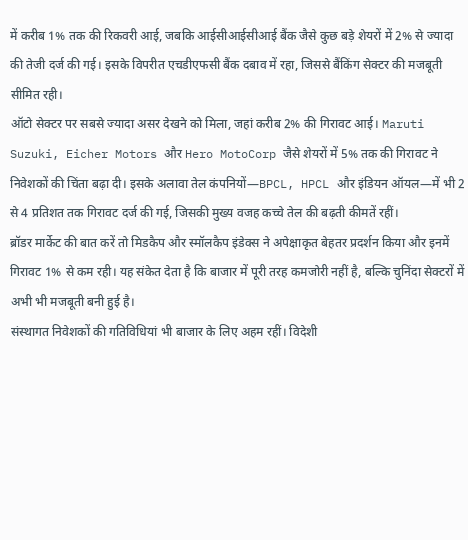में करीब 1% तक की रिकवरी आई, जबकि आईसीआईसीआई बैंक जैसे कुछ बड़े शेयरों में 2% से ज्यादा की तेजी दर्ज की गई। इसके विपरीत एचडीएफसी बैंक दबाव में रहा, जिससे बैंकिंग सेक्टर की मजबूती सीमित रही।
ऑटो सेक्टर पर सबसे ज्यादा असर देखने को मिला, जहां करीब 2% की गिरावट आई। Maruti Suzuki, Eicher Motors और Hero MotoCorp जैसे शेयरों में 5% तक की गिरावट ने निवेशकों की चिंता बढ़ा दी। इसके अलावा तेल कंपनियों—BPCL, HPCL और इंडियन ऑयल—में भी 2 से 4 प्रतिशत तक गिरावट दर्ज की गई, जिसकी मुख्य वजह कच्चे तेल की बढ़ती कीमतें रहीं।
ब्रॉडर मार्केट की बात करें तो मिडकैप और स्मॉलकैप इंडेक्स ने अपेक्षाकृत बेहतर प्रदर्शन किया और इनमें गिरावट 1% से कम रही। यह संकेत देता है कि बाजार में पूरी तरह कमजोरी नहीं है, बल्कि चुनिंदा सेक्टरों में अभी भी मजबूती बनी हुई है।
संस्थागत निवेशकों की गतिविधियां भी बाजार के लिए अहम रहीं। विदेशी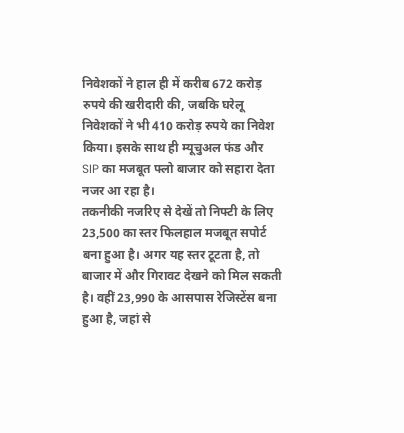निवेशकों ने हाल ही में करीब 672 करोड़ रुपये की खरीदारी की, जबकि घरेलू निवेशकों ने भी 410 करोड़ रुपये का निवेश किया। इसके साथ ही म्यूचुअल फंड और SIP का मजबूत फ्लो बाजार को सहारा देता नजर आ रहा है।
तकनीकी नजरिए से देखें तो निफ्टी के लिए 23,500 का स्तर फिलहाल मजबूत सपोर्ट बना हुआ है। अगर यह स्तर टूटता है, तो बाजार में और गिरावट देखने को मिल सकती है। वहीं 23,990 के आसपास रेजिस्टेंस बना हुआ है, जहां से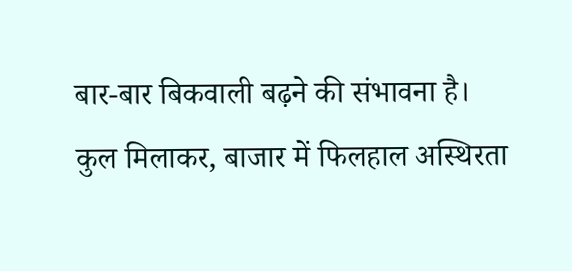बार-बार बिकवाली बढ़ने की संभावना है।
कुल मिलाकर, बाजार में फिलहाल अस्थिरता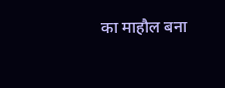का माहौल बना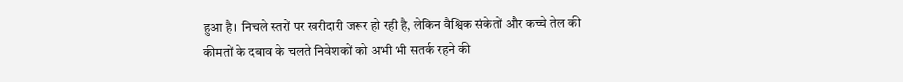हुआ है। निचले स्तरों पर खरीदारी जरूर हो रही है, लेकिन वैश्विक संकेतों और कच्चे तेल की कीमतों के दबाव के चलते निवेशकों को अभी भी सतर्क रहने की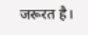जरूरत है।